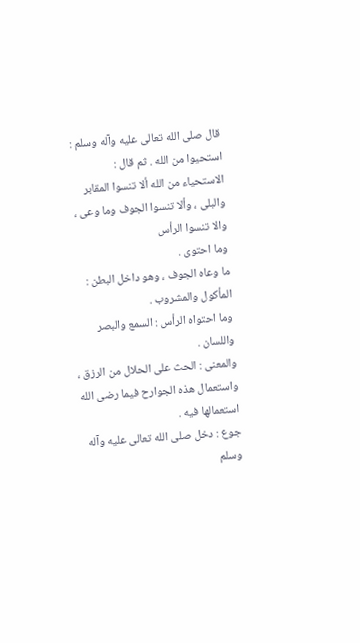قال صلى الله تعالى عليه وآله وسلم : استحيوا من الله . ثم قال :
الاستحياء من الله ألا تنسوا المقابر والبلى ، وألا تنسوا الجوف وما وعى ، والا تنسوا الرأس
وما احتوى .
ما وعاه الجوف ، وهو داخل البطن : المأكول والمشروب .
وما احتواه الرأس : السمع والبصر واللسان .
والمعنى : الحث على الحلال من الرزق ، واستعمال هذه الجوارح فيما رضى الله
استعمالها فيه .
جوع : دخل صلى الله تعالى عليه وآله وسلم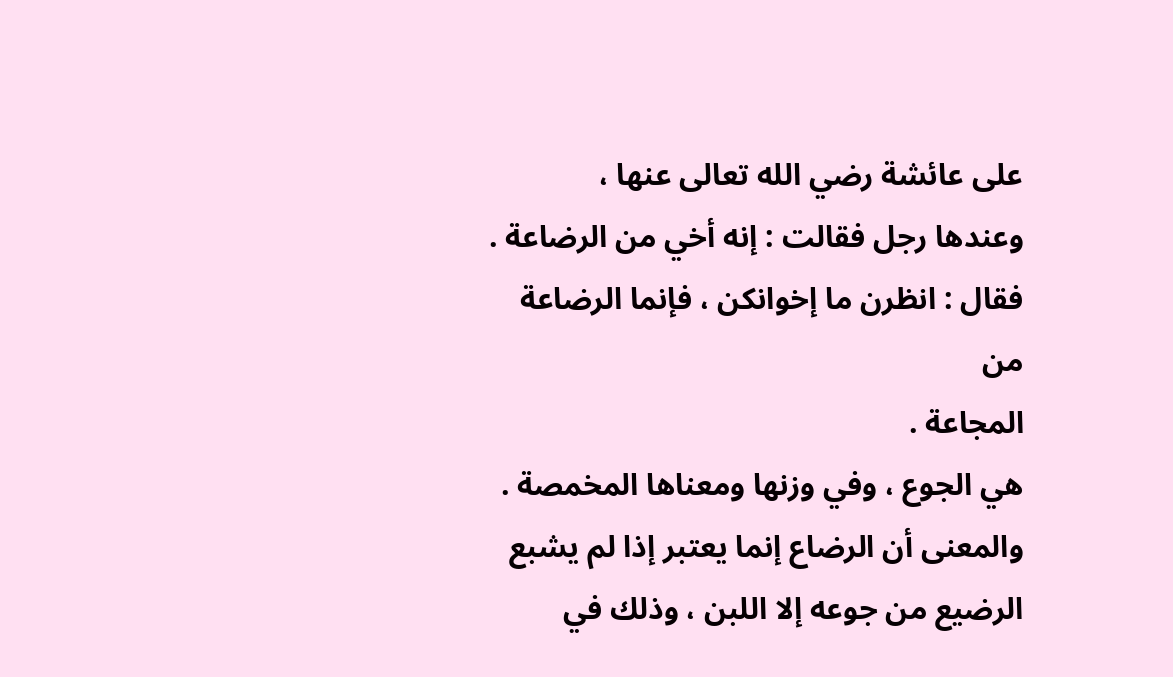على عائشة رضي الله تعالى عنها ،
وعندها رجل فقالت : إنه أخي من الرضاعة . فقال : انظرن ما إخوانكن ، فإنما الرضاعة من
المجاعة .
هي الجوع ، وفي وزنها ومعناها المخمصة .
والمعنى أن الرضاع إنما يعتبر إذا لم يشبع الرضيع من جوعه إلا اللبن ، وذلك في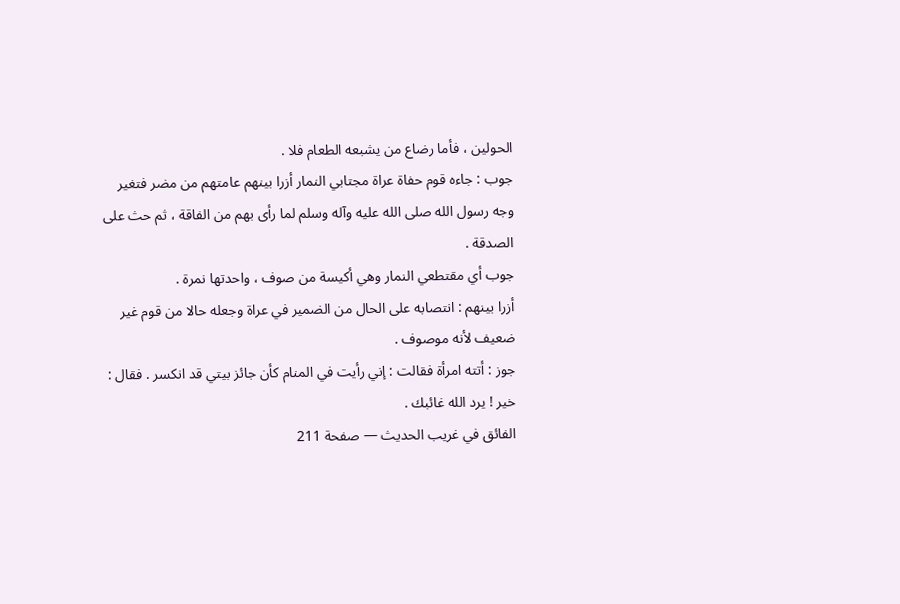الحولين ، فأما رضاع من يشبعه الطعام فلا .
جوب : جاءه قوم حفاة عراة مجتابي النمار أزرا بينهم عامتهم من مضر فتغير
وجه رسول الله صلى الله عليه وآله وسلم لما رأى بهم من الفاقة ، ثم حث على
الصدقة .
جوب أي مقتطعي النمار وهي أكيسة من صوف ، واحدتها نمرة .
أزرا بينهم : انتصابه على الحال من الضمير في عراة وجعله حالا من قوم غير
ضعيف لأنه موصوف .
جوز : أتته امرأة فقالت : إني رأيت في المنام كأن جائز بيتي قد انكسر . فقال :
خير ! يرد الله غائبك .
الفائق في غريب الحديث — صفحة 211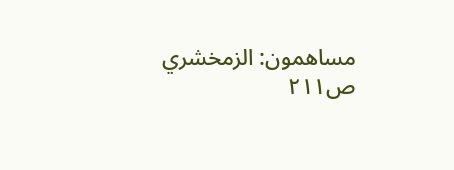مساهمون: الزمخشري
ص٢١١